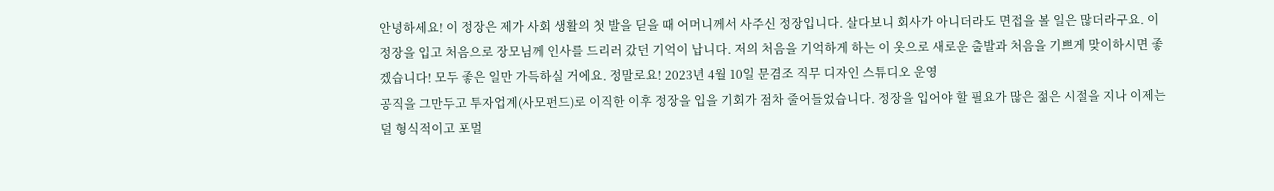안녕하세요! 이 정장은 제가 사회 생활의 첫 발을 딛을 때 어머니께서 사주신 정장입니다. 살다보니 회사가 아니더라도 면접을 볼 일은 많더라구요. 이 정장을 입고 처음으로 장모님께 인사를 드리러 갔던 기억이 납니다. 저의 처음을 기억하게 하는 이 옷으로 새로운 출발과 처음을 기쁘게 맞이하시면 좋겠습니다! 모두 좋은 일만 가득하실 거에요. 정말로요! 2023년 4월 10일 문겸조 직무 디자인 스튜디오 운영
공직을 그만두고 투자업계(사모펀드)로 이직한 이후 정장을 입을 기회가 점차 줄어들었습니다. 정장을 입어야 할 필요가 많은 젊은 시절을 지나 이제는 덜 형식적이고 포멀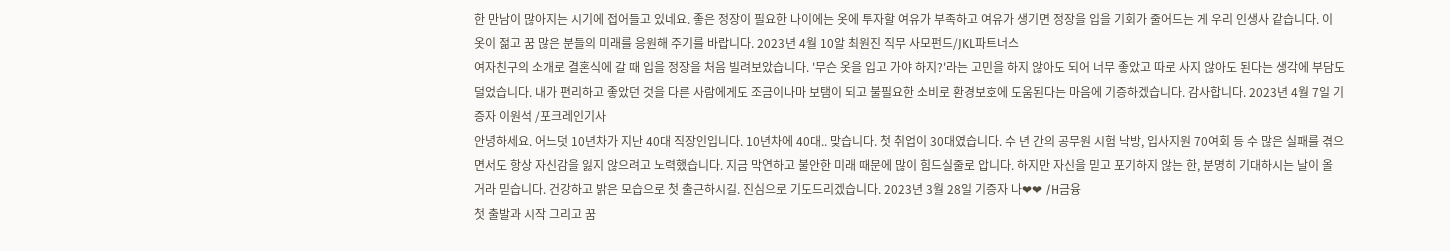한 만남이 많아지는 시기에 접어들고 있네요. 좋은 정장이 필요한 나이에는 옷에 투자할 여유가 부족하고 여유가 생기면 정장을 입을 기회가 줄어드는 게 우리 인생사 같습니다. 이 옷이 젊고 꿈 많은 분들의 미래를 응원해 주기를 바랍니다. 2023년 4월 10알 최원진 직무 사모펀드/JKL파트너스
여자친구의 소개로 결혼식에 갈 때 입을 정장을 처음 빌려보았습니다. '무슨 옷을 입고 가야 하지?'라는 고민을 하지 않아도 되어 너무 좋았고 따로 사지 않아도 된다는 생각에 부담도 덜었습니다. 내가 편리하고 좋았던 것을 다른 사람에게도 조금이나마 보탬이 되고 불필요한 소비로 환경보호에 도움된다는 마음에 기증하겠습니다. 감사합니다. 2023년 4월 7일 기증자 이원석 /포크레인기사
안녕하세요. 어느덧 10년차가 지난 40대 직장인입니다. 10년차에 40대.. 맞습니다. 첫 취업이 30대였습니다. 수 년 간의 공무원 시험 낙방, 입사지원 70여회 등 수 많은 실패를 겪으면서도 항상 자신감을 잃지 않으려고 노력했습니다. 지금 막연하고 불안한 미래 때문에 많이 힘드실줄로 압니다. 하지만 자신을 믿고 포기하지 않는 한, 분명히 기대하시는 날이 올 거라 믿습니다. 건강하고 밝은 모습으로 첫 출근하시길. 진심으로 기도드리겠습니다. 2023년 3월 28일 기증자 나❤❤ /H금융
첫 출발과 시작 그리고 꿈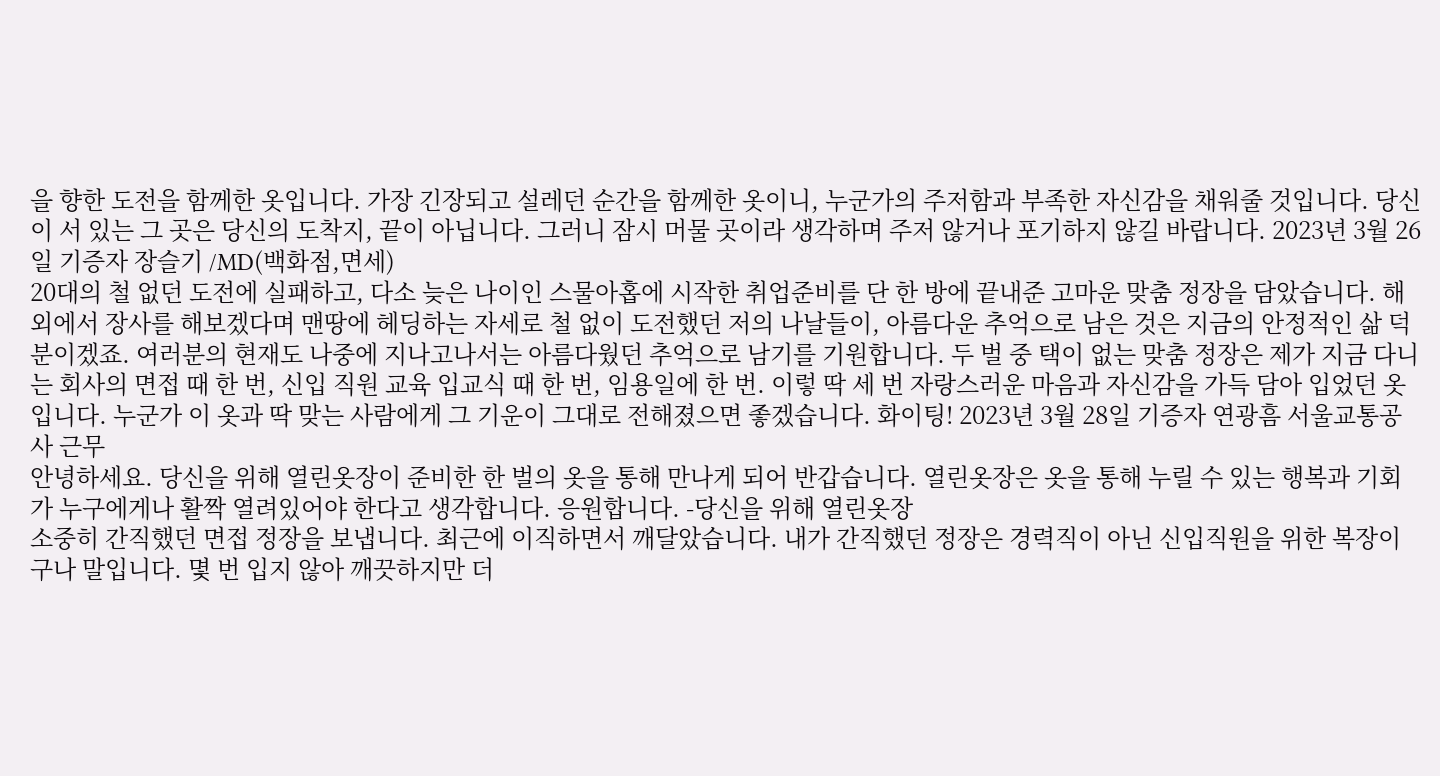을 향한 도전을 함께한 옷입니다. 가장 긴장되고 설레던 순간을 함께한 옷이니, 누군가의 주저함과 부족한 자신감을 채워줄 것입니다. 당신이 서 있는 그 곳은 당신의 도착지, 끝이 아닙니다. 그러니 잠시 머물 곳이라 생각하며 주저 않거나 포기하지 않길 바랍니다. 2023년 3월 26일 기증자 장슬기 /MD(백화점,면세)
20대의 철 없던 도전에 실패하고, 다소 늦은 나이인 스물아홉에 시작한 취업준비를 단 한 방에 끝내준 고마운 맞춤 정장을 담았습니다. 해외에서 장사를 해보겠다며 맨땅에 헤딩하는 자세로 철 없이 도전했던 저의 나날들이, 아름다운 추억으로 남은 것은 지금의 안정적인 삶 덕분이겠죠. 여러분의 현재도 나중에 지나고나서는 아름다웠던 추억으로 남기를 기원합니다. 두 벌 중 택이 없는 맞춤 정장은 제가 지금 다니는 회사의 면접 때 한 번, 신입 직원 교육 입교식 때 한 번, 임용일에 한 번. 이렇 딱 세 번 자랑스러운 마음과 자신감을 가득 담아 입었던 옷입니다. 누군가 이 옷과 딱 맞는 사람에게 그 기운이 그대로 전해졌으면 좋겠습니다. 화이팅! 2023년 3월 28일 기증자 연광흠 서울교통공사 근무
안녕하세요. 당신을 위해 열린옷장이 준비한 한 벌의 옷을 통해 만나게 되어 반갑습니다. 열린옷장은 옷을 통해 누릴 수 있는 행복과 기회가 누구에게나 활짝 열려있어야 한다고 생각합니다. 응원합니다. -당신을 위해 열린옷장
소중히 간직했던 면접 정장을 보냅니다. 최근에 이직하면서 깨달았습니다. 내가 간직했던 정장은 경력직이 아닌 신입직원을 위한 복장이구나 말입니다. 몇 번 입지 않아 깨끗하지만 더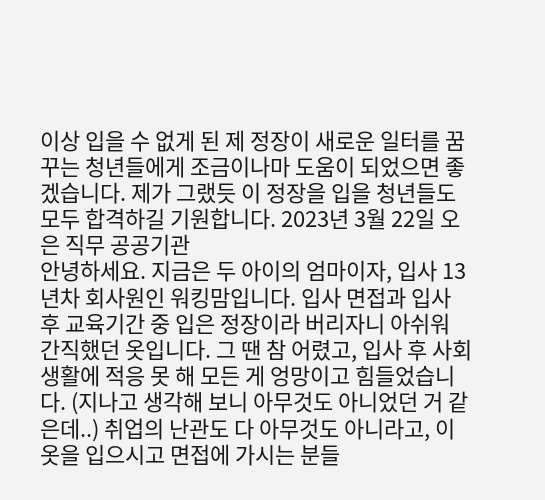이상 입을 수 없게 된 제 정장이 새로운 일터를 꿈꾸는 청년들에게 조금이나마 도움이 되었으면 좋겠습니다. 제가 그랬듯 이 정장을 입을 청년들도 모두 합격하길 기원합니다. 2023년 3월 22일 오 은 직무 공공기관
안녕하세요. 지금은 두 아이의 엄마이자, 입사 13년차 회사원인 워킹맘입니다. 입사 면접과 입사 후 교육기간 중 입은 정장이라 버리자니 아쉬워 간직했던 옷입니다. 그 땐 참 어렸고, 입사 후 사회생활에 적응 못 해 모든 게 엉망이고 힘들었습니다. (지나고 생각해 보니 아무것도 아니었던 거 같은데..) 취업의 난관도 다 아무것도 아니라고, 이 옷을 입으시고 면접에 가시는 분들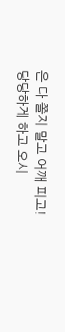은 다 쫄지 말고 어깨 피고! 당당하게 하고 오시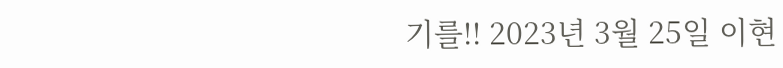기를!! 2023년 3월 25일 이현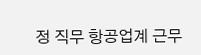정 직무 항공업계 근무